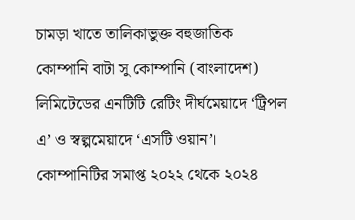চামড়া খাতে তালিকাভুক্ত বহুজাতিক কোম্পানি বাটা সু কোম্পানি (বাংলাদেশ) লিমিটেডের এনটিটি রেটিং দীর্ঘমেয়াদে ‘ট্রিপল এ’ ও স্বল্পমেয়াদে ‘এসটি ওয়ান’। কোম্পানিটির সমাপ্ত ২০২২ থেকে ২০২৪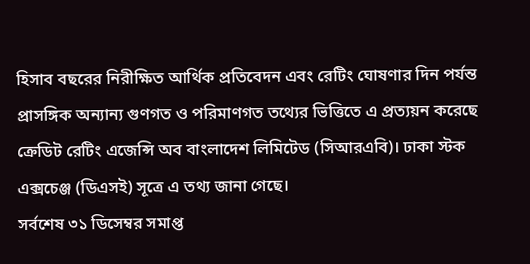হিসাব বছরের নিরীক্ষিত আর্থিক প্রতিবেদন এবং রেটিং ঘোষণার দিন পর্যন্ত প্রাসঙ্গিক অন্যান্য গুণগত ও পরিমাণগত তথ্যের ভিত্তিতে এ প্রত্যয়ন করেছে ক্রেডিট রেটিং এজেন্সি অব বাংলাদেশ লিমিটেড (সিআরএবি)। ঢাকা স্টক এক্সচেঞ্জ (ডিএসই) সূত্রে এ তথ্য জানা গেছে।
সর্বশেষ ৩১ ডিসেম্বর সমাপ্ত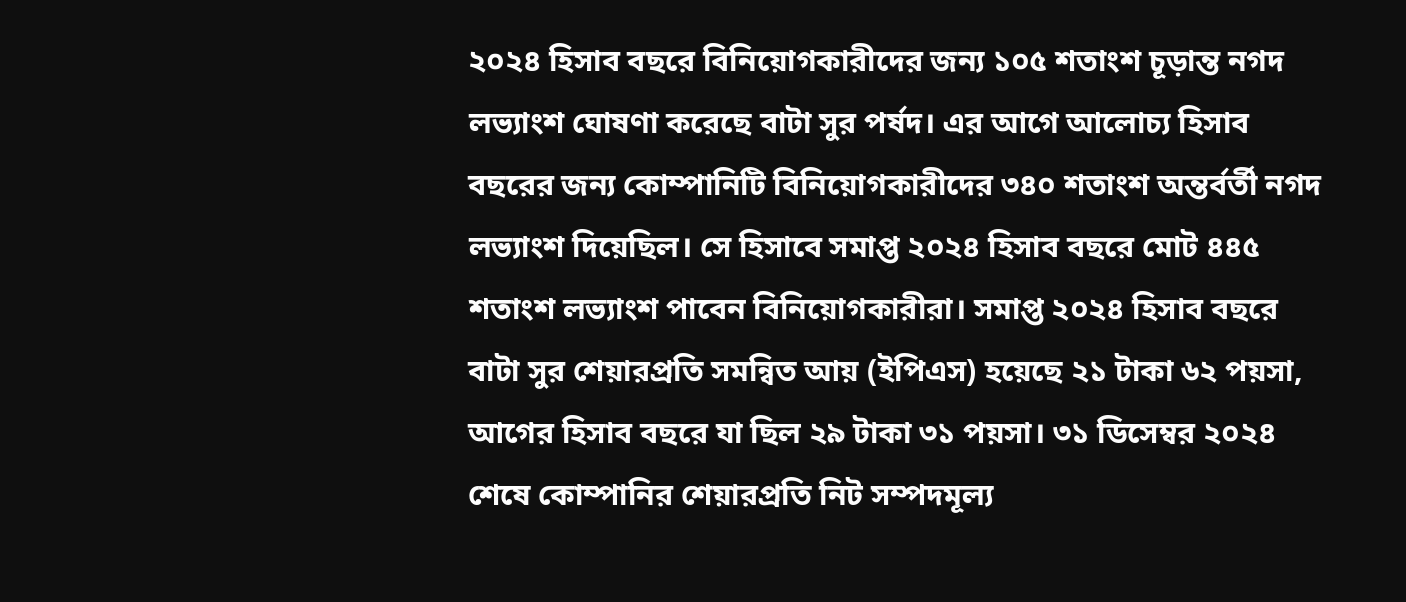২০২৪ হিসাব বছরে বিনিয়োগকারীদের জন্য ১০৫ শতাংশ চূড়ান্ত নগদ লভ্যাংশ ঘোষণা করেছে বাটা সুর পর্ষদ। এর আগে আলোচ্য হিসাব বছরের জন্য কোম্পানিটি বিনিয়োগকারীদের ৩৪০ শতাংশ অন্তর্বর্তী নগদ লভ্যাংশ দিয়েছিল। সে হিসাবে সমাপ্ত ২০২৪ হিসাব বছরে মোট ৪৪৫ শতাংশ লভ্যাংশ পাবেন বিনিয়োগকারীরা। সমাপ্ত ২০২৪ হিসাব বছরে বাটা সুর শেয়ারপ্রতি সমন্বিত আয় (ইপিএস) হয়েছে ২১ টাকা ৬২ পয়সা, আগের হিসাব বছরে যা ছিল ২৯ টাকা ৩১ পয়সা। ৩১ ডিসেম্বর ২০২৪ শেষে কোম্পানির শেয়ারপ্রতি নিট সম্পদমূল্য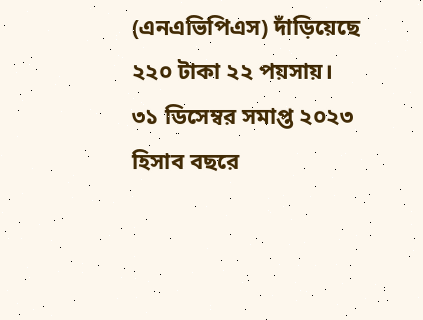(এনএভিপিএস) দাঁড়িয়েছে ২২০ টাকা ২২ পয়সায়।
৩১ ডিসেম্বর সমাপ্ত ২০২৩ হিসাব বছরে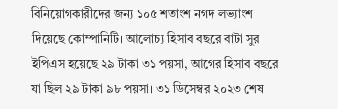বিনিয়োগকারীদের জন্য ১০৫ শতাংশ নগদ লভ্যাংশ দিয়েছে কোম্পানিটি। আলোচ্য হিসাব বছরে বাটা সুর ইপিএস হয়েছে ২৯ টাকা ৩১ পয়সা, আগের হিসাব বছরে যা ছিল ২৯ টাকা ৯৮ পয়সা। ৩১ ডিসেম্বর ২০২৩ শেষ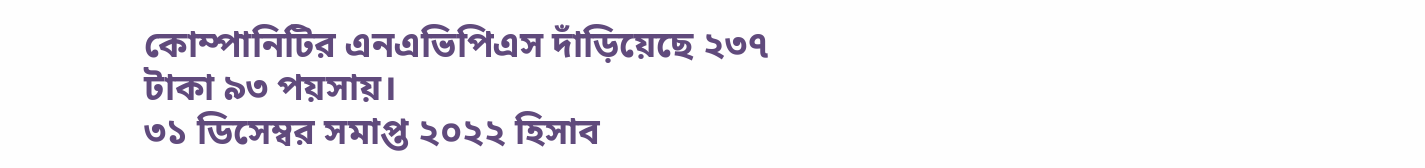কোম্পানিটির এনএভিপিএস দাঁড়িয়েছে ২৩৭ টাকা ৯৩ পয়সায়।
৩১ ডিসেম্বর সমাপ্ত ২০২২ হিসাব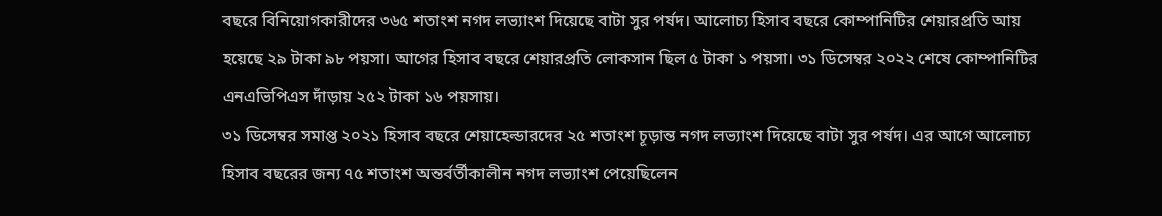বছরে বিনিয়োগকারীদের ৩৬৫ শতাংশ নগদ লভ্যাংশ দিয়েছে বাটা সুর পর্ষদ। আলোচ্য হিসাব বছরে কোম্পানিটির শেয়ারপ্রতি আয় হয়েছে ২৯ টাকা ৯৮ পয়সা। আগের হিসাব বছরে শেয়ারপ্রতি লোকসান ছিল ৫ টাকা ১ পয়সা। ৩১ ডিসেম্বর ২০২২ শেষে কোম্পানিটির এনএভিপিএস দাঁড়ায় ২৫২ টাকা ১৬ পয়সায়।
৩১ ডিসেম্বর সমাপ্ত ২০২১ হিসাব বছরে শেয়াহেল্ডারদের ২৫ শতাংশ চূড়ান্ত নগদ লভ্যাংশ দিয়েছে বাটা সুর পর্ষদ। এর আগে আলোচ্য হিসাব বছরের জন্য ৭৫ শতাংশ অন্তর্বর্তীকালীন নগদ লভ্যাংশ পেয়েছিলেন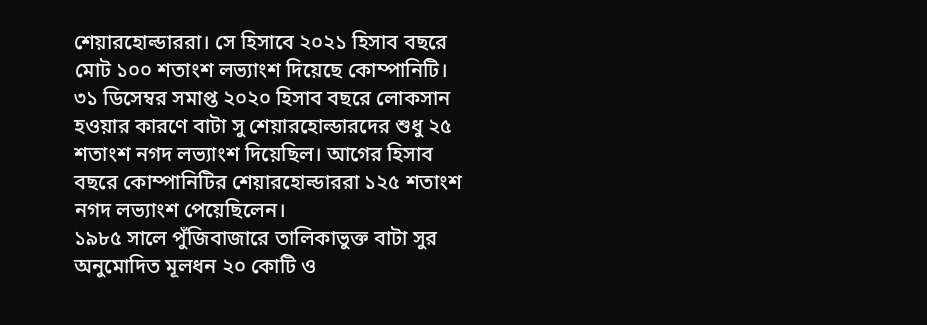শেয়ারহোল্ডাররা। সে হিসাবে ২০২১ হিসাব বছরে মোট ১০০ শতাংশ লভ্যাংশ দিয়েছে কোম্পানিটি। ৩১ ডিসেম্বর সমাপ্ত ২০২০ হিসাব বছরে লোকসান হওয়ার কারণে বাটা সু শেয়ারহোল্ডারদের শুধু ২৫ শতাংশ নগদ লভ্যাংশ দিয়েছিল। আগের হিসাব বছরে কোম্পানিটির শেয়ারহোল্ডাররা ১২৫ শতাংশ নগদ লভ্যাংশ পেয়েছিলেন।
১৯৮৫ সালে পুঁজিবাজারে তালিকাভুক্ত বাটা সুর অনুমোদিত মূলধন ২০ কোটি ও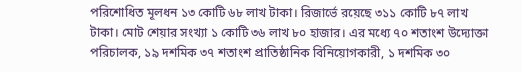পরিশোধিত মূলধন ১৩ কোটি ৬৮ লাখ টাকা। রিজার্ভে রয়েছে ৩১১ কোটি ৮৭ লাখ টাকা। মোট শেয়ার সংখ্যা ১ কোটি ৩৬ লাখ ৮০ হাজার। এর মধ্যে ৭০ শতাংশ উদ্যোক্তা পরিচালক, ১৯ দশমিক ৩৭ শতাংশ প্রাতিষ্ঠানিক বিনিয়োগকারী, ১ দশমিক ৩০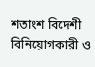শতাংশ বিদেশী বিনিয়োগকারী ও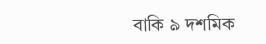বাকি ৯ দশমিক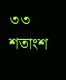৩৩ শতাংশ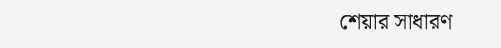শেয়ার সাধারণ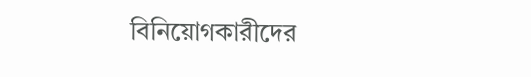বিনিয়োগকারীদের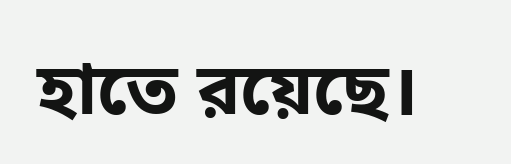হাতে রয়েছে।